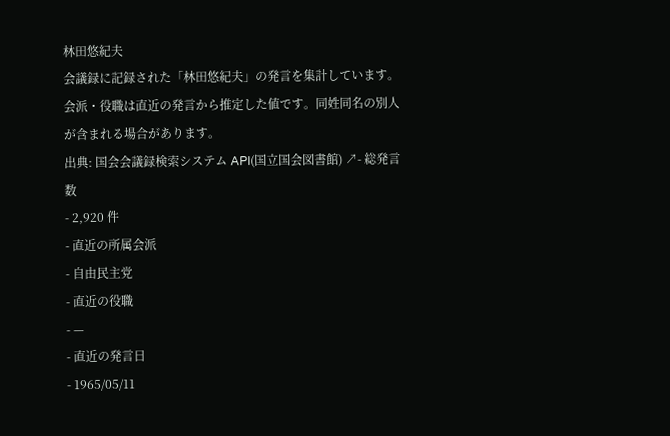林田悠紀夫
会議録に記録された「林田悠紀夫」の発言を集計しています。会派・役職は直近の発言から推定した値です。同姓同名の別人が含まれる場合があります。
出典: 国会会議録検索システム API(国立国会図書館) ↗- 総発言数
- 2,920 件
- 直近の所属会派
- 自由民主党
- 直近の役職
- —
- 直近の発言日
- 1965/05/11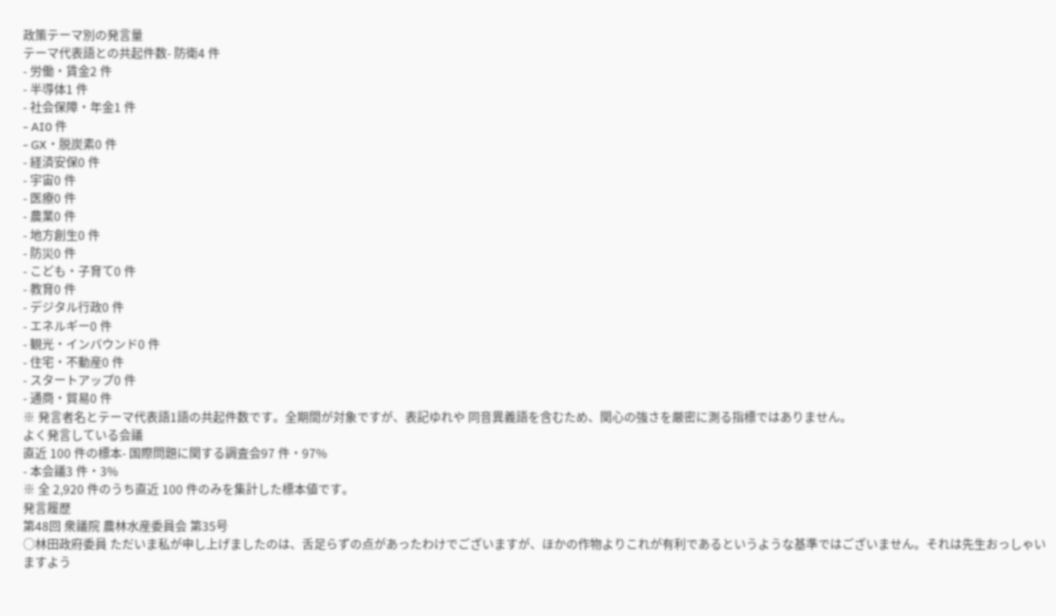政策テーマ別の発言量
テーマ代表語との共起件数- 防衛4 件
- 労働・賃金2 件
- 半導体1 件
- 社会保障・年金1 件
- AI0 件
- GX・脱炭素0 件
- 経済安保0 件
- 宇宙0 件
- 医療0 件
- 農業0 件
- 地方創生0 件
- 防災0 件
- こども・子育て0 件
- 教育0 件
- デジタル行政0 件
- エネルギー0 件
- 観光・インバウンド0 件
- 住宅・不動産0 件
- スタートアップ0 件
- 通商・貿易0 件
※ 発言者名とテーマ代表語1語の共起件数です。全期間が対象ですが、表記ゆれや 同音異義語を含むため、関心の強さを厳密に測る指標ではありません。
よく発言している会議
直近 100 件の標本- 国際問題に関する調査会97 件・97%
- 本会議3 件・3%
※ 全 2,920 件のうち直近 100 件のみを集計した標本値です。
発言履歴
第48回 衆議院 農林水産委員会 第35号
○林田政府委員 ただいま私が申し上げましたのは、舌足らずの点があったわけでございますが、ほかの作物よりこれが有利であるというような基準ではございません。それは先生おっしゃいますよう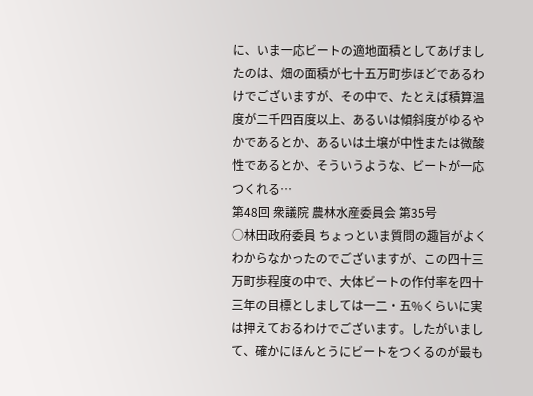に、いま一応ビートの適地面積としてあげましたのは、畑の面積が七十五万町歩ほどであるわけでございますが、その中で、たとえば積算温度が二千四百度以上、あるいは傾斜度がゆるやかであるとか、あるいは土壌が中性または微酸性であるとか、そういうような、ビートが一応つくれる…
第48回 衆議院 農林水産委員会 第35号
○林田政府委員 ちょっといま質問の趣旨がよくわからなかったのでございますが、この四十三万町歩程度の中で、大体ビートの作付率を四十三年の目標としましては一二・五%くらいに実は押えておるわけでございます。したがいまして、確かにほんとうにビートをつくるのが最も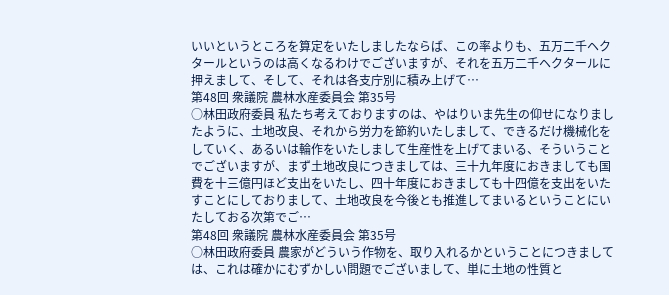いいというところを算定をいたしましたならば、この率よりも、五万二千ヘクタールというのは高くなるわけでございますが、それを五万二千ヘクタールに押えまして、そして、それは各支庁別に積み上げて…
第48回 衆議院 農林水産委員会 第35号
○林田政府委員 私たち考えておりますのは、やはりいま先生の仰せになりましたように、土地改良、それから労力を節約いたしまして、できるだけ機械化をしていく、あるいは輪作をいたしまして生産性を上げてまいる、そういうことでございますが、まず土地改良につきましては、三十九年度におきましても国費を十三億円ほど支出をいたし、四十年度におきましても十四億を支出をいたすことにしておりまして、土地改良を今後とも推進してまいるということにいたしておる次第でご…
第48回 衆議院 農林水産委員会 第35号
○林田政府委員 農家がどういう作物を、取り入れるかということにつきましては、これは確かにむずかしい問題でございまして、単に土地の性質と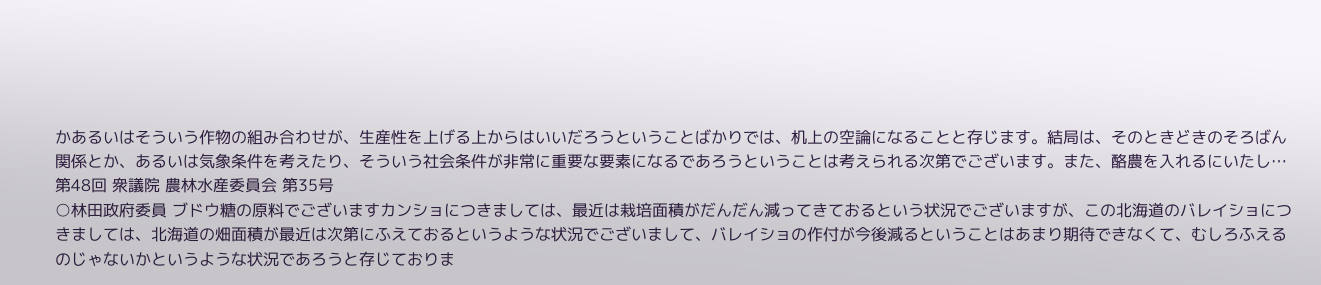かあるいはそういう作物の組み合わせが、生産性を上げる上からはいいだろうということばかりでは、机上の空論になることと存じます。結局は、そのときどきのそろばん関係とか、あるいは気象条件を考えたり、そういう社会条件が非常に重要な要素になるであろうということは考えられる次第でございます。また、酪農を入れるにいたし…
第48回 衆議院 農林水産委員会 第35号
○林田政府委員 ブドウ糖の原料でございますカンショにつきましては、最近は栽培面積がだんだん減ってきておるという状況でございますが、この北海道のバレイショにつきましては、北海道の畑面積が最近は次第にふえておるというような状況でございまして、バレイショの作付が今後減るということはあまり期待できなくて、むしろふえるのじゃないかというような状況であろうと存じておりま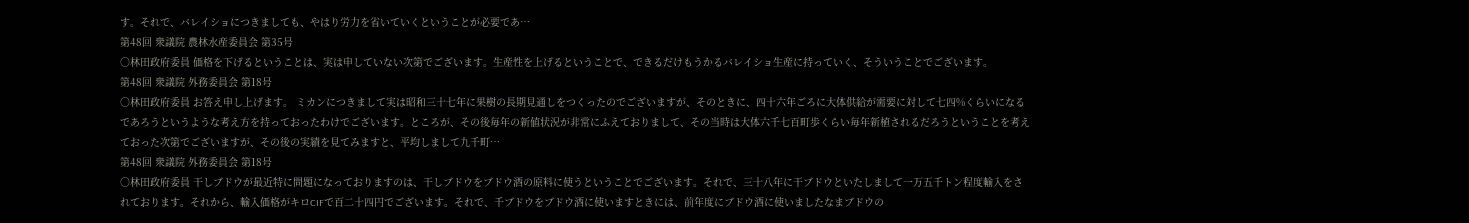す。それで、バレイショにつきましても、やはり労力を省いていくということが必要であ…
第48回 衆議院 農林水産委員会 第35号
○林田政府委員 価格を下げるということは、実は申していない次第でございます。生産性を上げるということで、できるだけもうかるバレイショ生産に持っていく、そういうことでございます。
第48回 衆議院 外務委員会 第18号
○林田政府委員 お答え申し上げます。 ミカンにつきまして実は昭和三十七年に果樹の長期見通しをつくったのでございますが、そのときに、四十六年ごろに大体供給が需要に対して七四%くらいになるであろうというような考え方を持っておったわけでございます。ところが、その後毎年の新値状況が非常にふえておりまして、その当時は大体六千七百町歩くらい毎年新植されるだろうということを考えておった次第でございますが、その後の実績を見てみますと、平均しまして九千町…
第48回 衆議院 外務委員会 第18号
○林田政府委員 干しブドウが最近特に問題になっておりますのは、干しブドウをブドウ酒の原料に使うということでございます。それで、三十八年に干ブドウといたしまして一万五千トン程度輸入をされております。それから、輸入価格がキロCIFで百二十四円でございます。それで、千ブドウをブドウ酒に使いますときには、前年度にブドウ酒に使いましたなまブドウの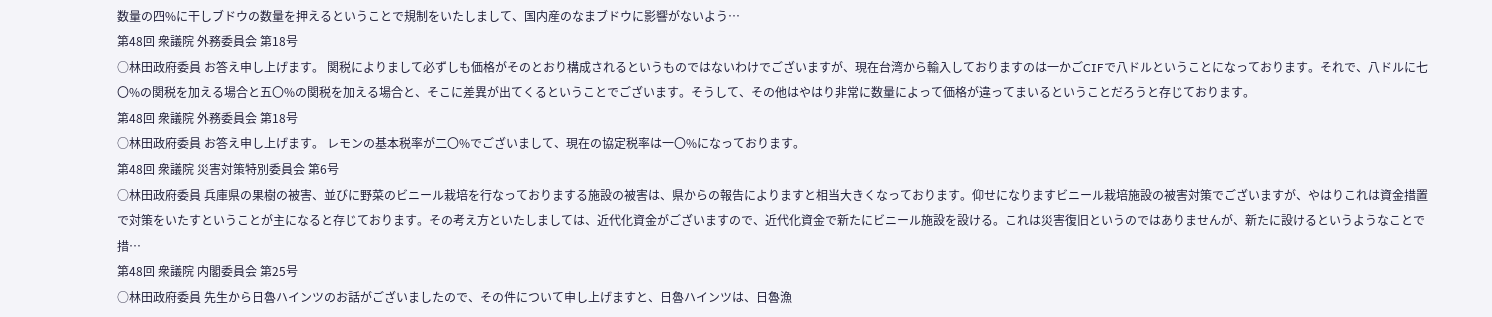数量の四%に干しブドウの数量を押えるということで規制をいたしまして、国内産のなまブドウに影響がないよう…
第48回 衆議院 外務委員会 第18号
○林田政府委員 お答え申し上げます。 関税によりまして必ずしも価格がそのとおり構成されるというものではないわけでございますが、現在台湾から輸入しておりますのは一かごCIFで八ドルということになっております。それで、八ドルに七〇%の関税を加える場合と五〇%の関税を加える場合と、そこに差異が出てくるということでございます。そうして、その他はやはり非常に数量によって価格が違ってまいるということだろうと存じております。
第48回 衆議院 外務委員会 第18号
○林田政府委員 お答え申し上げます。 レモンの基本税率が二〇%でございまして、現在の協定税率は一〇%になっております。
第48回 衆議院 災害対策特別委員会 第6号
○林田政府委員 兵庫県の果樹の被害、並びに野菜のビニール栽培を行なっておりまする施設の被害は、県からの報告によりますと相当大きくなっております。仰せになりますビニール栽培施設の被害対策でございますが、やはりこれは資金措置で対策をいたすということが主になると存じております。その考え方といたしましては、近代化資金がございますので、近代化資金で新たにビニール施設を設ける。これは災害復旧というのではありませんが、新たに設けるというようなことで措…
第48回 衆議院 内閣委員会 第25号
○林田政府委員 先生から日魯ハインツのお話がございましたので、その件について申し上げますと、日魯ハインツは、日魯漁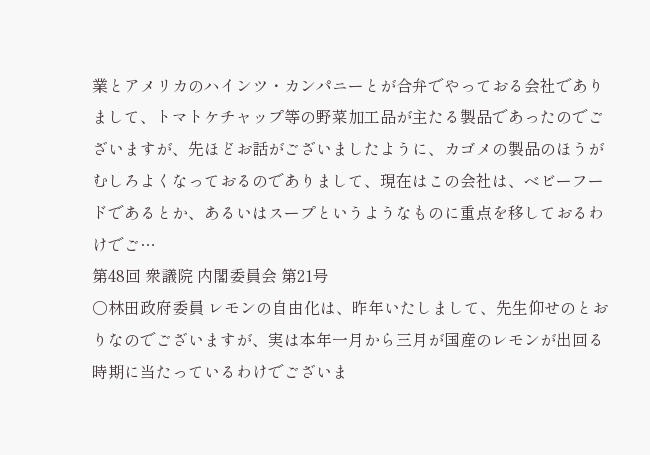業とアメリカのハインツ・カンパニーとが合弁でやっておる会社でありまして、トマトケチャップ等の野菜加工品が主たる製品であったのでございますが、先ほどお話がございましたように、カゴメの製品のほうがむしろよくなっておるのでありまして、現在はこの会社は、ベビーフードであるとか、あるいはスープというようなものに重点を移しておるわけでご…
第48回 衆議院 内閣委員会 第21号
○林田政府委員 レモンの自由化は、昨年いたしまして、先生仰せのとおりなのでございますが、実は本年一月から三月が国産のレモンが出回る時期に当たっているわけでございま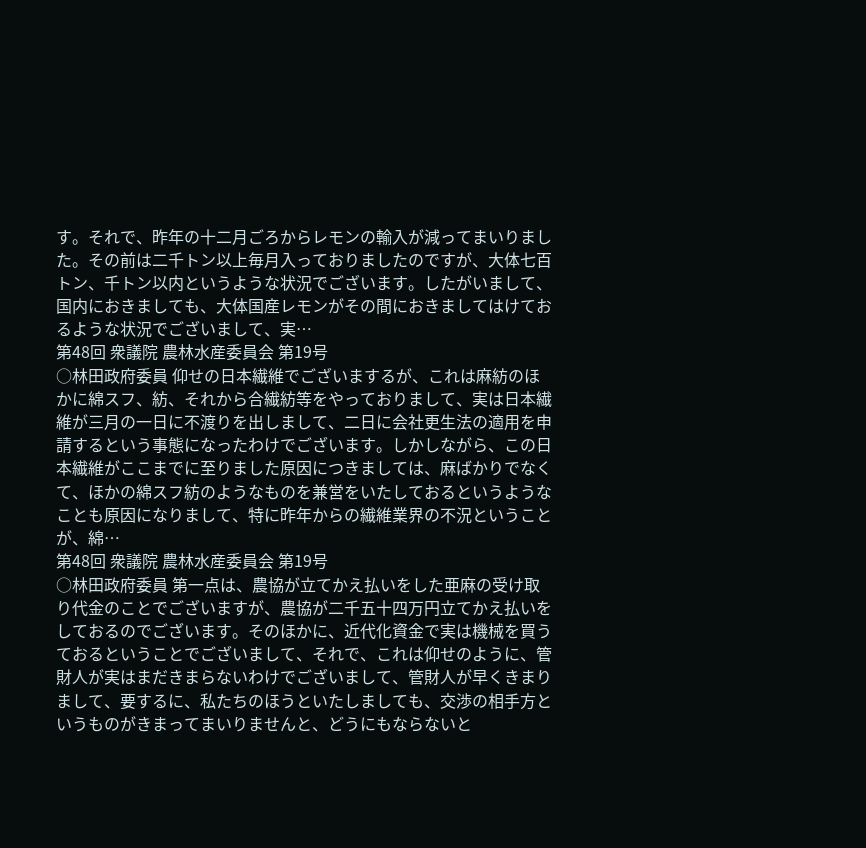す。それで、昨年の十二月ごろからレモンの輸入が減ってまいりました。その前は二千トン以上毎月入っておりましたのですが、大体七百トン、千トン以内というような状況でございます。したがいまして、国内におきましても、大体国産レモンがその間におきましてはけておるような状況でございまして、実…
第48回 衆議院 農林水産委員会 第19号
○林田政府委員 仰せの日本繊維でございまするが、これは麻紡のほかに綿スフ、紡、それから合繊紡等をやっておりまして、実は日本繊維が三月の一日に不渡りを出しまして、二日に会社更生法の適用を申請するという事態になったわけでございます。しかしながら、この日本繊維がここまでに至りました原因につきましては、麻ばかりでなくて、ほかの綿スフ紡のようなものを兼営をいたしておるというようなことも原因になりまして、特に昨年からの繊維業界の不況ということが、綿…
第48回 衆議院 農林水産委員会 第19号
○林田政府委員 第一点は、農協が立てかえ払いをした亜麻の受け取り代金のことでございますが、農協が二千五十四万円立てかえ払いをしておるのでございます。そのほかに、近代化資金で実は機械を買うておるということでございまして、それで、これは仰せのように、管財人が実はまだきまらないわけでございまして、管財人が早くきまりまして、要するに、私たちのほうといたしましても、交渉の相手方というものがきまってまいりませんと、どうにもならないと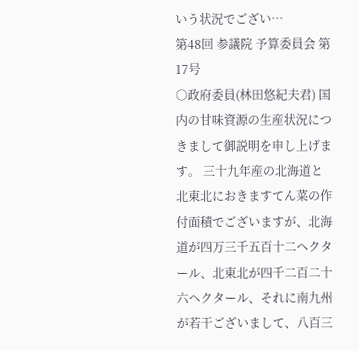いう状況でござい…
第48回 参議院 予算委員会 第17号
○政府委員(林田悠紀夫君) 国内の甘味資源の生産状況につきまして御説明を申し上げます。 三十九年産の北海道と北東北におきますてん菜の作付面積でございますが、北海道が四万三千五百十二ヘクタール、北東北が四千二百二十六ヘクタール、それに南九州が若干ございまして、八百三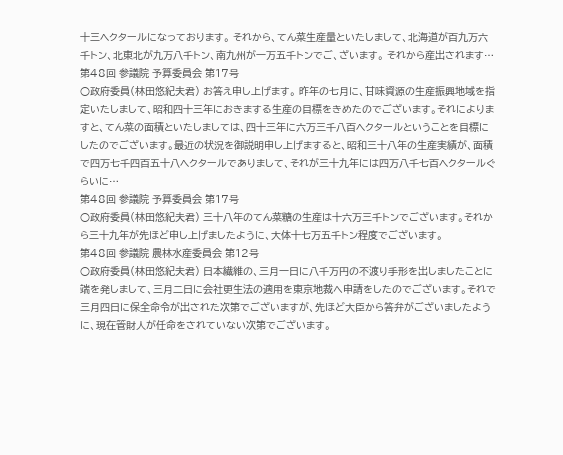十三ヘクタールになっております。 それから、てん菜生産量といたしまして、北海道が百九万六千トン、北東北が九万八千トン、南九州が一万五千トンでご、ざいます。 それから産出されます…
第48回 参議院 予算委員会 第17号
○政府委員(林田悠紀夫君) お答え申し上げます。 昨年の七月に、甘味資源の生産振興地域を指定いたしまして、昭和四十三年におきまする生産の目標をきめたのでございます。それによりますと、てん菜の面積といたしましては、四十三年に六万三千八百ヘクタールということを目標にしたのでございます。最近の状況を御説明申し上げますると、昭和三十八年の生産実績が、面積で四万七千四百五十八ヘクタールでありまして、それが三十九年には四万八千七百ヘクタールぐらいに…
第48回 参議院 予算委員会 第17号
○政府委員(林田悠紀夫君) 三十八年のてん菜糖の生産は十六万三千トンでございます。それから三十九年が先ほど申し上げましたように、大体十七万五千トン程度でございます。
第48回 参議院 農林水産委員会 第12号
○政府委員(林田悠紀夫君) 日本繊維の、三月一日に八千万円の不渡り手形を出しましたことに端を発しまして、三月二日に会社更生法の適用を東京地裁へ申請をしたのでございます。それで三月四日に保全命令が出された次第でございますが、先ほど大臣から答弁がございましたように、現在管財人が任命をされていない次第でございます。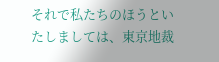それで私たちのほうといたしましては、東京地裁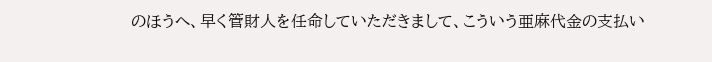のほうへ、早く管財人を任命していただきまして、こういう亜麻代金の支払い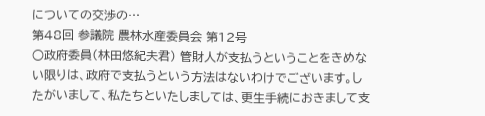についての交渉の…
第48回 参議院 農林水産委員会 第12号
○政府委員(林田悠紀夫君) 管財人が支払うということをきめない限りは、政府で支払うという方法はないわけでございます。したがいまして、私たちといたしましては、更生手続におきまして支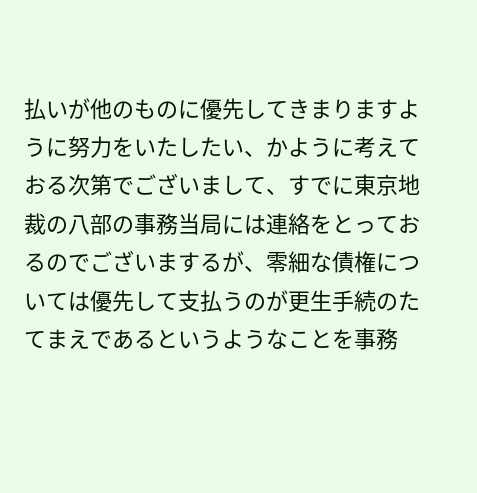払いが他のものに優先してきまりますように努力をいたしたい、かように考えておる次第でございまして、すでに東京地裁の八部の事務当局には連絡をとっておるのでございまするが、零細な債権については優先して支払うのが更生手続のたてまえであるというようなことを事務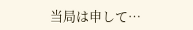当局は申して…